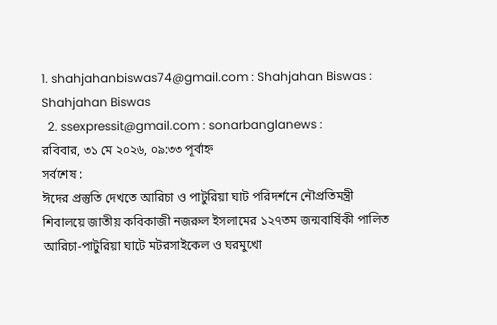1. shahjahanbiswas74@gmail.com : Shahjahan Biswas : Shahjahan Biswas
  2. ssexpressit@gmail.com : sonarbanglanews :
রবিবার, ৩১ মে ২০২৬, ০৯:৩৩ পূর্বাহ্ন
সর্বশেষ :
ঈদের প্রস্তুতি দেখতে আরিচা ও পাটুরিয়া ঘাট পরিদর্শনে নৌপ্রতিমন্ত্রী শিবালয়ে জাতীয় কবিকাজী নজরুল ইসলামের ১২৭তম জন্মবার্ষিকী পালিত আরিচা-পাটুরিয়া ঘাটে মটরসাইকেল ও ঘরমুখো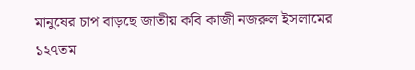মানুষের চাপ বাড়ছে জাতীয় কবি কাজী নজরুল ইসলামের ১২৭তম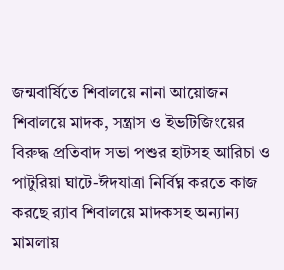জন্মবার্ষিতে শিবালয়ে নানা আয়োজন শিবালয়ে মাদক, সন্ত্রাস ও ইভটিজিংয়ের বিরুদ্ধ প্রতিবাদ সভা পশুর হাটসহ আরিচা ও পাটুরিয়া ঘাটে-ঈদযাত্রা নির্বিঘ্ন করতে কাজ করছে র‌্যাব শিবালয়ে মাদকসহ অন্যান্য মামলায়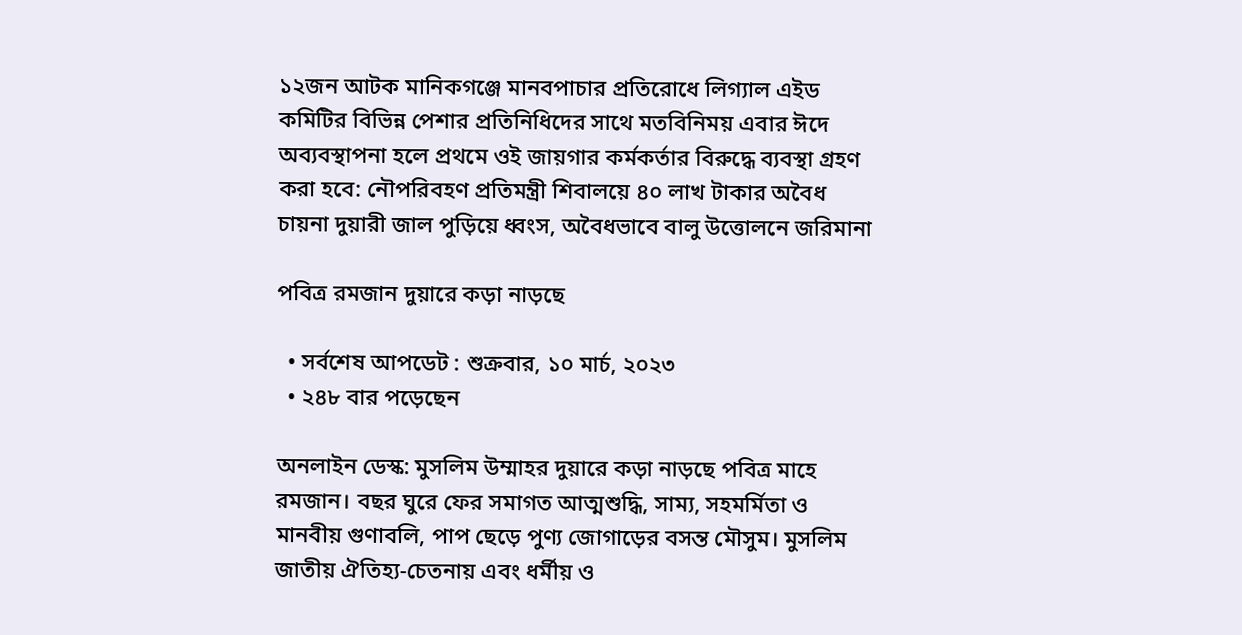১২জন আটক মানিকগঞ্জে মানবপাচার প্রতিরোধে লিগ্যাল এইড কমিটির বিভিন্ন পেশার প্রতিনিধিদের সাথে মতবিনিময় এবার ঈদে অব্যবস্থাপনা হলে প্রথমে ওই জায়গার কর্মকর্তার বিরুদ্ধে ব্যবস্থা গ্রহণ করা হবে: নৌপরিবহণ প্রতিমন্ত্রী শিবালয়ে ৪০ লাখ টাকার অবৈধ চায়না দুয়ারী জাল পুড়িয়ে ধ্বংস, অবৈধভাবে বালু উত্তোলনে জরিমানা

পবিত্র রমজান দুয়ারে কড়া নাড়ছে

  • সর্বশেষ আপডেট : শুক্রবার, ১০ মার্চ, ২০২৩
  • ২৪৮ বার পড়েছেন

অনলাইন ডেস্ক: মুসলিম উম্মাহর দুয়ারে কড়া নাড়ছে পবিত্র মাহে রমজান। বছর ঘুরে ফের সমাগত আত্মশুদ্ধি, সাম্য, সহমর্মিতা ও মানবীয় গুণাবলি, পাপ ছেড়ে পুণ্য জোগাড়ের বসন্ত মৌসুম। মুসলিম জাতীয় ঐতিহ্য-চেতনায় এবং ধর্মীয় ও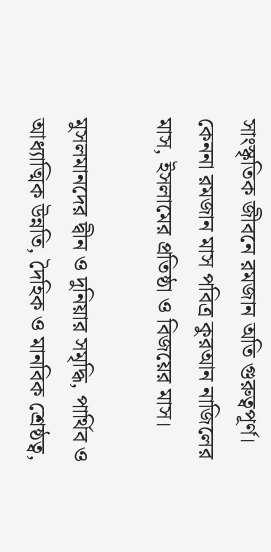সাংস্কৃতিক জীবনে রমজান অতি গুরুত্বপূর্ণ। কেননা রমজান মাস পবিত্র কুরআন নাজিলের মাস, ইসলামের প্রতিষ্ঠা ও বিজয়ের মাস।

মুসলমানদের দ্বীন ও দুনিয়ার সমৃদ্ধি, পার্থিব ও আধ্যাত্মিক উন্নতি, দৈহিক ও মানবিক শ্রেষ্ঠত্ব,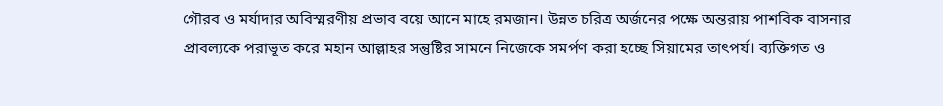গৌরব ও মর্যাদার অবিস্মরণীয় প্রভাব বয়ে আনে মাহে রমজান। উন্নত চরিত্র অর্জনের পক্ষে অন্তরায় পাশবিক বাসনার প্রাবল্যকে পরাভূত করে মহান আল্লাহর সন্তুষ্টির সামনে নিজেকে সমর্পণ করা হচ্ছে সিয়ামের তাৎপর্য। ব্যক্তিগত ও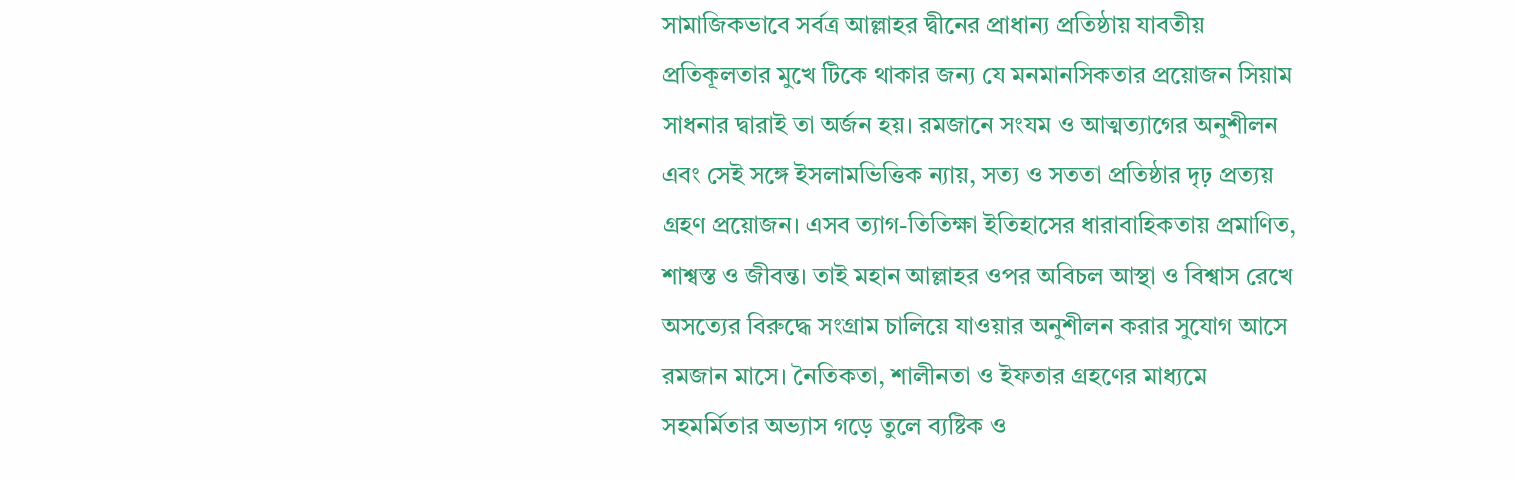সামাজিকভাবে সর্বত্র আল্লাহর দ্বীনের প্রাধান্য প্রতিষ্ঠায় যাবতীয় প্রতিকূলতার মুখে টিকে থাকার জন্য যে মনমানসিকতার প্রয়োজন সিয়াম সাধনার দ্বারাই তা অর্জন হয়। রমজানে সংযম ও আত্মত্যাগের অনুশীলন এবং সেই সঙ্গে ইসলামভিত্তিক ন্যায়, সত্য ও সততা প্রতিষ্ঠার দৃঢ় প্রত্যয় গ্রহণ প্রয়োজন। এসব ত্যাগ-তিতিক্ষা ইতিহাসের ধারাবাহিকতায় প্রমাণিত, শাশ্বস্ত ও জীবন্ত। তাই মহান আল্লাহর ওপর অবিচল আস্থা ও বিশ্বাস রেখে অসত্যের বিরুদ্ধে সংগ্রাম চালিয়ে যাওয়ার অনুশীলন করার সুযোগ আসে রমজান মাসে। নৈতিকতা, শালীনতা ও ইফতার গ্রহণের মাধ্যমে সহমর্মিতার অভ্যাস গড়ে তুলে ব্যষ্টিক ও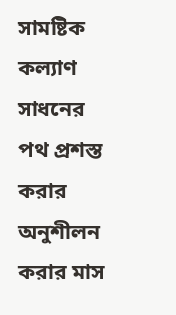সামষ্টিক কল্যাণ সাধনের পথ প্রশস্ত করার অনুশীলন করার মাস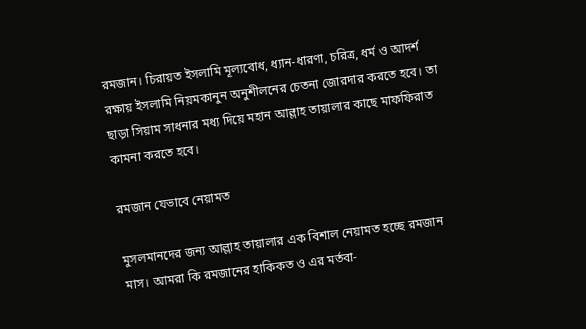রমজান। চিরায়ত ইসলামি মূল্যবোধ, ধ্যান-ধারণা, চরিত্র, ধর্ম ও আদর্শ রক্ষায় ইসলামি নিয়মকানুন অনুশীলনের চেতনা জোরদার করতে হবে। তা ছাড়া সিয়াম সাধনার মধ্য দিয়ে মহান আল্লাহ তায়ালার কাছে মাফফিরাত কামনা করতে হবে।

রমজান যেভাবে নেয়ামত

মুসলমানদের জন্য আল্লাহ তায়ালার এক বিশাল নেয়ামত হচ্ছে রমজান মাস। আমরা কি রমজানের হাকিকত ও এর মর্তবা-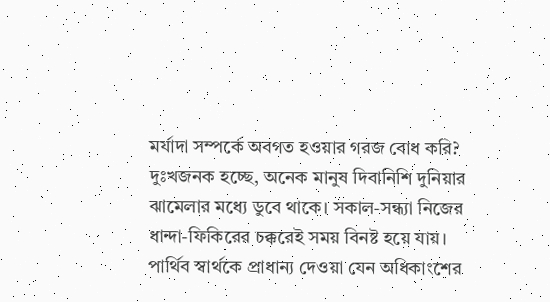মর্যাদা সম্পর্কে অবগত হওয়ার গরজ বোধ করি? দুঃখজনক হচ্ছে, অনেক মানুষ দিবানিশি দুনিয়ার ঝামেলার মধ্যে ডুবে থাকে। সকাল-সন্ধ্যা নিজের ধান্দা-ফিকিরের চক্করেই সময় বিনষ্ট হয়ে যায়। পার্থিব স্বার্থকে প্রাধান্য দেওয়া যেন অধিকাংশের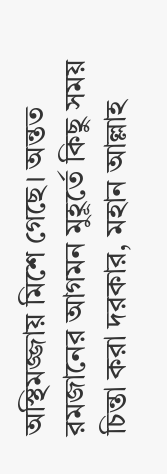অস্থিমজ্জায় মিশে গেছে। অন্তত রমজানের আগমন মুহূর্তে কিছু সময় চিন্তা করা দরকার, মহান আল্লাহ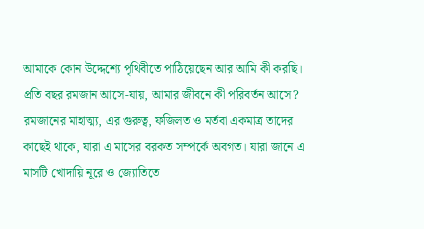আমাকে কোন উদ্দেশ্যে পৃথিবীতে পাঠিয়েছেন আর আমি কী করছি। প্রতি বছর রমজান আসে-যায়, আমার জীবনে কী পরিবর্তন আসে? রমজানের মাহাত্ম্য, এর গুরুত্ব, ফজিলত ও মর্তবা একমাত্র তাদের কাছেই থাকে, যারা এ মাসের বরকত সম্পর্কে অবগত। যারা জানে এ মাসটি খোদায়ি নূরে ও জ্যোতিতে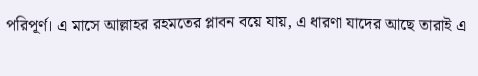পরিপূর্ণ। এ মাসে আল্লাহর রহমতের প্লাবন বয়ে যায়, এ ধারণা যাদের আছে তারাই এ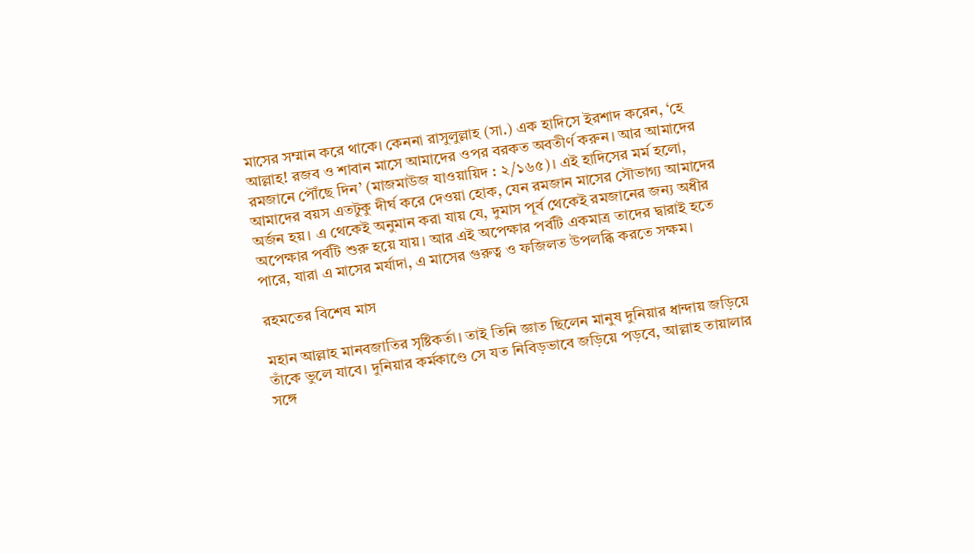মাসের সম্মান করে থাকে। কেননা রাসুলুল্লাহ (সা.) এক হাদিসে ইরশাদ করেন, ‘হে আল্লাহ! রজব ও শাবান মাসে আমাদের ওপর বরকত অবতীর্ণ করুন। আর আমাদের রমজানে পৌঁছে দিন’ (মাজমাউজ যাওয়ায়িদ : ২/১৬৫)। এই হাদিসের মর্ম হলো, আমাদের বয়স এতটুকু দীর্ঘ করে দেওয়া হোক, যেন রমজান মাসের সৌভাগ্য আমাদের অর্জন হয়। এ থেকেই অনুমান করা যায় যে, দুমাস পূর্ব থেকেই রমজানের জন্য অধীর অপেক্ষার পর্বটি শুরু হয়ে যায়। আর এই অপেক্ষার পর্বটি একমাত্র তাদের দ্বারাই হতে পারে, যারা এ মাসের মর্যাদা, এ মাসের গুরুত্ব ও ফজিলত উপলব্ধি করতে সক্ষম।

রহমতের বিশেষ মাস

মহান আল্লাহ মানবজাতির সৃষ্টিকর্তা। তাই তিনি জ্ঞাত ছিলেন মানুষ দুনিয়ার ধান্দায় জড়িয়ে তাঁকে ভুলে যাবে। দুনিয়ার কর্মকাণ্ডে সে যত নিবিড়ভাবে জড়িয়ে পড়বে, আল্লাহ তায়ালার সঙ্গে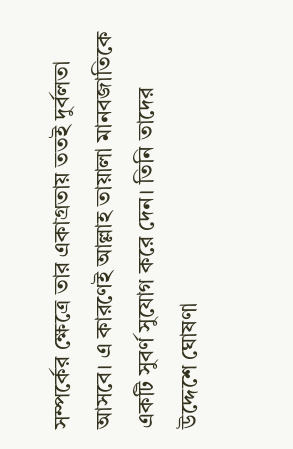সম্পর্কের ক্ষেত্রে তার একাগ্রতায় ততই দুর্বলতা আসবে। এ কারণেই আল্লাহ তায়ালা মানবজাতিকে একটি সুবর্ণ সুযোগ করে দেন। তিনি তাদের উদ্দেশে ঘোষণা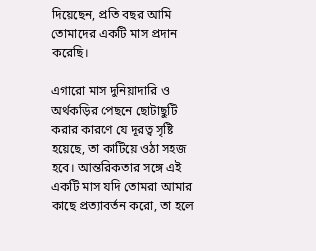দিয়েছেন, প্রতি বছর আমি তোমাদের একটি মাস প্রদান করেছি।

এগারো মাস দুনিয়াদারি ও অর্থকড়ির পেছনে ছোটাছুটি করার কারণে যে দূরত্ব সৃষ্টি হয়েছে, তা কাটিয়ে ওঠা সহজ হবে। আন্তরিকতার সঙ্গে এই একটি মাস যদি তোমরা আমার কাছে প্রত্যাবর্তন করো, তা হলে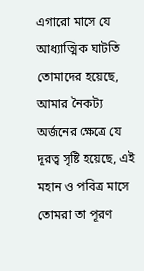এগারো মাসে যে আধ্যাত্মিক ঘাটতি তোমাদের হয়েছে, আমার নৈকট্য অর্জনের ক্ষেত্রে যে দূরত্ব সৃষ্টি হয়েছে, এই মহান ও পবিত্র মাসে তোমরা তা পূরণ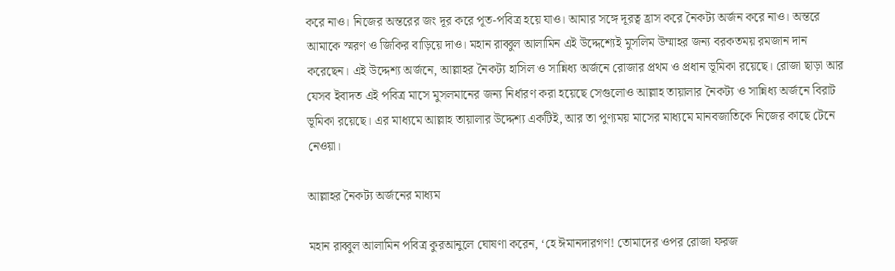করে নাও। নিজের অন্তরের জং দূর করে পূত-পবিত্র হয়ে যাও। আমার সঙ্গে দূরত্ব হ্রাস করে নৈকট্য অর্জন করে নাও। অন্তরে আমাকে স্মরণ ও জিকির বাড়িয়ে দাও। মহান রাব্বুল আলামিন এই উদ্দেশ্যেই মুসলিম উম্মাহর জন্য বরকতময় রমজান দান করেছেন। এই উদ্দেশ্য অর্জনে, আল্লাহর নৈকট্য হাসিল ও সান্নিধ্য অর্জনে রোজার প্রথম ও প্রধান ভূমিকা রয়েছে। রোজা ছাড়া আর যেসব ইবাদত এই পবিত্র মাসে মুসলমানের জন্য নির্ধারণ করা হয়েছে সেগুলোও আল্লাহ তায়ালার নৈকট্য ও সান্নিধ্য অর্জনে বিরাট ভূমিকা রয়েছে। এর মাধ্যমে আল্লাহ তায়ালার উদ্দেশ্য একটিই, আর তা পুণ্যময় মাসের মাধ্যমে মানবজাতিকে নিজের কাছে টেনে নেওয়া।

আল্লাহর নৈকট্য অর্জনের মাধ্যম

মহান রাব্বুল আলামিন পবিত্র কুরআনুলে ঘোষণা করেন, ‘হে ঈমানদারগণ! তোমাদের ওপর রোজা ফরজ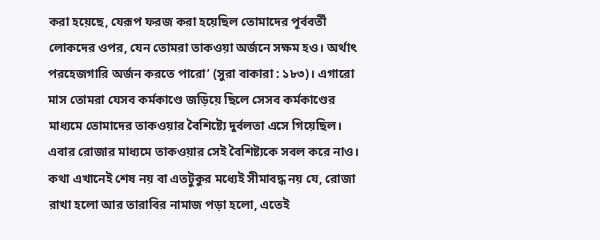করা হয়েছে, যেরূপ ফরজ করা হয়েছিল তোমাদের পূর্ববর্তী লোকদের ওপর, যেন তোমরা তাকওয়া অর্জনে সক্ষম হও। অর্থাৎ পরহেজগারি অর্জন করতে পারো’ (সুরা বাকারা : ১৮৩)। এগারো মাস তোমরা যেসব কর্মকাণ্ডে জড়িয়ে ছিলে সেসব কর্মকাণ্ডের মাধ্যমে তোমাদের তাকওয়ার বৈশিষ্ট্যে দুর্বলতা এসে গিয়েছিল। এবার রোজার মাধ্যমে তাকওয়ার সেই বৈশিষ্ট্যকে সবল করে নাও। কথা এখানেই শেষ নয় বা এতটুকুর মধ্যেই সীমাবদ্ধ নয় যে, রোজা রাখা হলো আর তারাবির নামাজ পড়া হলো, এতেই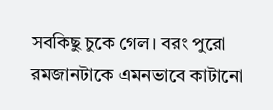সবকিছু চুকে গেল। বরং পুরো রমজানটাকে এমনভাবে কাটানো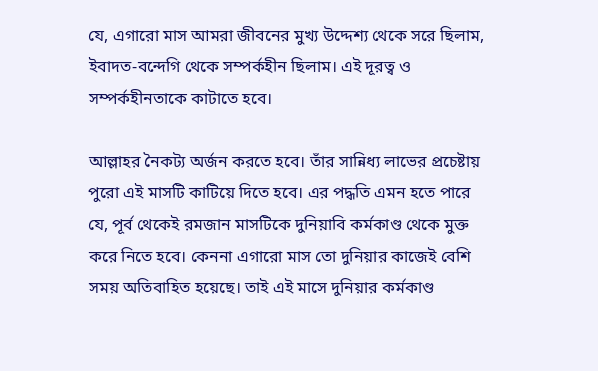যে, এগারো মাস আমরা জীবনের মুখ্য উদ্দেশ্য থেকে সরে ছিলাম, ইবাদত-বন্দেগি থেকে সম্পর্কহীন ছিলাম। এই দূরত্ব ও সম্পর্কহীনতাকে কাটাতে হবে।

আল্লাহর নৈকট্য অর্জন করতে হবে। তাঁর সান্নিধ্য লাভের প্রচেষ্টায় পুরো এই মাসটি কাটিয়ে দিতে হবে। এর পদ্ধতি এমন হতে পারে যে, পূর্ব থেকেই রমজান মাসটিকে দুনিয়াবি কর্মকাণ্ড থেকে মুক্ত করে নিতে হবে। কেননা এগারো মাস তো দুনিয়ার কাজেই বেশি সময় অতিবাহিত হয়েছে। তাই এই মাসে দুনিয়ার কর্মকাণ্ড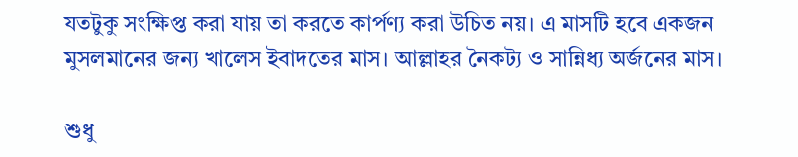যতটুকু সংক্ষিপ্ত করা যায় তা করতে কার্পণ্য করা উচিত নয়। এ মাসটি হবে একজন মুসলমানের জন্য খালেস ইবাদতের মাস। আল্লাহর নৈকট্য ও সান্নিধ্য অর্জনের মাস।

শুধু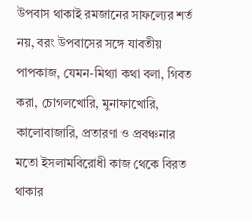উপবাস থাকাই রমজানের সাফল্যের শর্ত নয়, বরং উপবাসের সঙ্গে যাবতীয় পাপকাজ, যেমন-মিথ্যা কথা বলা, গিবত করা, চোগলখোরি, মুনাফাখোরি, কালোবাজারি, প্রতারণা ও প্রবঞ্চনার মতো ইসলামবিরোধী কাজ থেকে বিরত থাকার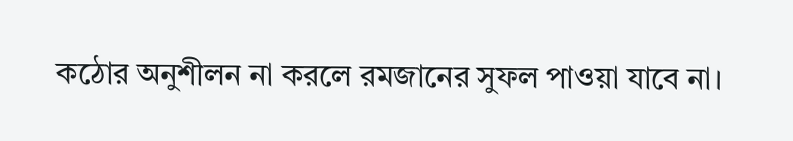কঠোর অনুশীলন না করলে রমজানের সুফল পাওয়া যাবে না।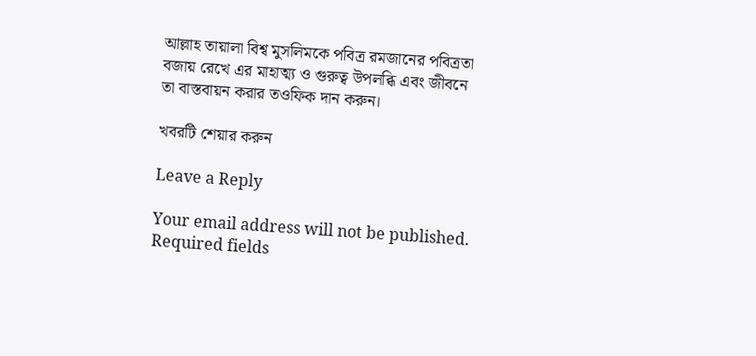আল্লাহ তায়ালা বিশ্ব মুসলিমকে পবিত্র রমজানের পবিত্রতা বজায় রেখে এর মাহাত্ম্য ও গুরুত্ব উপলব্ধি এবং জীবনে তা বাস্তবায়ন করার তওফিক দান করুন।

খবরটি শেয়ার করুন

Leave a Reply

Your email address will not be published. Required fields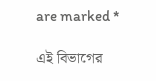are marked *

এই বিভাগের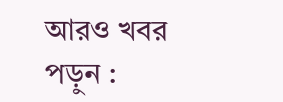আরও খবর পড়ুন :